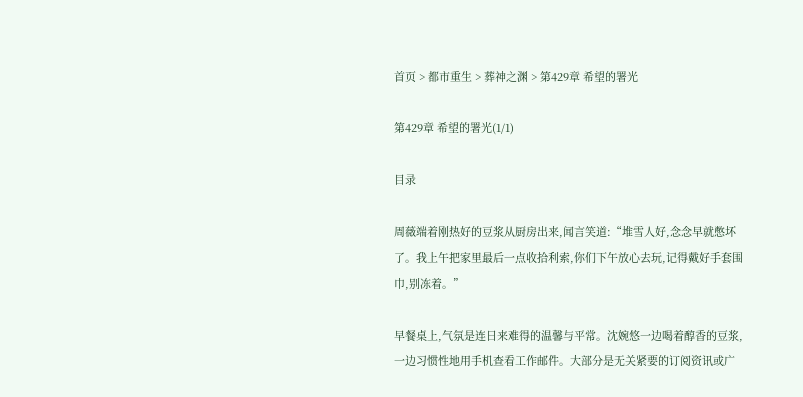首页 > 都市重生 > 葬神之渊 > 第429章 希望的署光

第429章 希望的署光(1/1)

目录

周薇端着刚热好的豆浆从厨房出来,闻言笑道:“堆雪人好,念念早就憋坏了。我上午把家里最后一点收拾利索,你们下午放心去玩,记得戴好手套围巾,别冻着。”

早餐桌上,气氛是连日来难得的温馨与平常。沈婉悠一边喝着醇香的豆浆,一边习惯性地用手机查看工作邮件。大部分是无关紧要的订阅资讯或广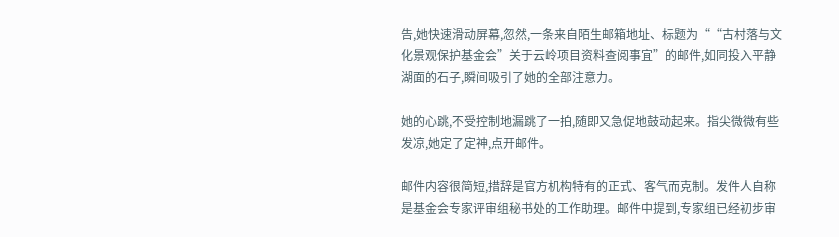告,她快速滑动屏幕,忽然,一条来自陌生邮箱地址、标题为““古村落与文化景观保护基金会”关于云岭项目资料查阅事宜”的邮件,如同投入平静湖面的石子,瞬间吸引了她的全部注意力。

她的心跳,不受控制地漏跳了一拍,随即又急促地鼓动起来。指尖微微有些发凉,她定了定神,点开邮件。

邮件内容很简短,措辞是官方机构特有的正式、客气而克制。发件人自称是基金会专家评审组秘书处的工作助理。邮件中提到,专家组已经初步审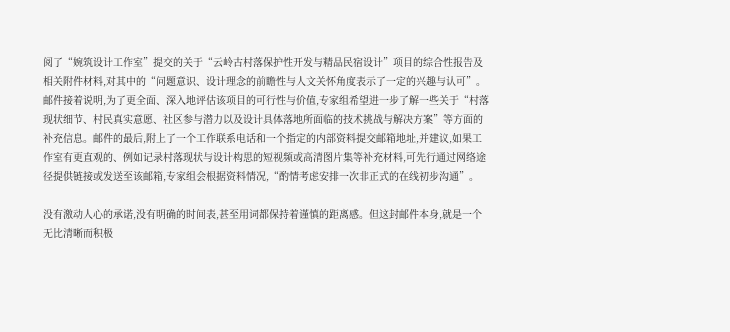阅了“婉筑设计工作室”提交的关于“云岭古村落保护性开发与精品民宿设计”项目的综合性报告及相关附件材料,对其中的“问题意识、设计理念的前瞻性与人文关怀角度表示了一定的兴趣与认可”。邮件接着说明,为了更全面、深入地评估该项目的可行性与价值,专家组希望进一步了解一些关于“村落现状细节、村民真实意愿、社区参与潜力以及设计具体落地所面临的技术挑战与解决方案”等方面的补充信息。邮件的最后,附上了一个工作联系电话和一个指定的内部资料提交邮箱地址,并建议,如果工作室有更直观的、例如记录村落现状与设计构思的短视频或高清图片集等补充材料,可先行通过网络途径提供链接或发送至该邮箱,专家组会根据资料情况,“酌情考虑安排一次非正式的在线初步沟通”。

没有激动人心的承诺,没有明确的时间表,甚至用词都保持着谨慎的距离感。但这封邮件本身,就是一个无比清晰而积极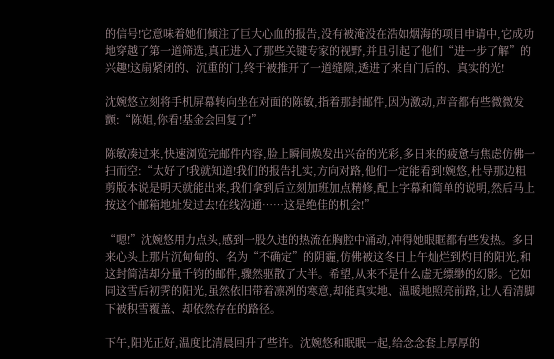的信号!它意味着她们倾注了巨大心血的报告,没有被淹没在浩如烟海的项目申请中,它成功地穿越了第一道筛选,真正进入了那些关键专家的视野,并且引起了他们“进一步了解”的兴趣!这扇紧闭的、沉重的门,终于被推开了一道缝隙,透进了来自门后的、真实的光!

沈婉悠立刻将手机屏幕转向坐在对面的陈敏,指着那封邮件,因为激动,声音都有些微微发颤:“陈姐,你看!基金会回复了!”

陈敏凑过来,快速浏览完邮件内容,脸上瞬间焕发出兴奋的光彩,多日来的疲惫与焦虑仿佛一扫而空:“太好了!我就知道!我们的报告扎实,方向对路,他们一定能看到!婉悠,杜导那边粗剪版本说是明天就能出来,我们拿到后立刻加班加点精修,配上字幕和简单的说明,然后马上按这个邮箱地址发过去!在线沟通……这是绝佳的机会!”

“嗯!”沈婉悠用力点头,感到一股久违的热流在胸腔中涌动,冲得她眼眶都有些发热。多日来心头上那片沉甸甸的、名为“不确定”的阴霾,仿佛被这冬日上午灿烂到灼目的阳光,和这封简洁却分量千钧的邮件,骤然驱散了大半。希望,从来不是什么虚无缥缈的幻影。它如同这雪后初霁的阳光,虽然依旧带着凛冽的寒意,却能真实地、温暖地照亮前路,让人看清脚下被积雪覆盖、却依然存在的路径。

下午,阳光正好,温度比清晨回升了些许。沈婉悠和眠眠一起,给念念套上厚厚的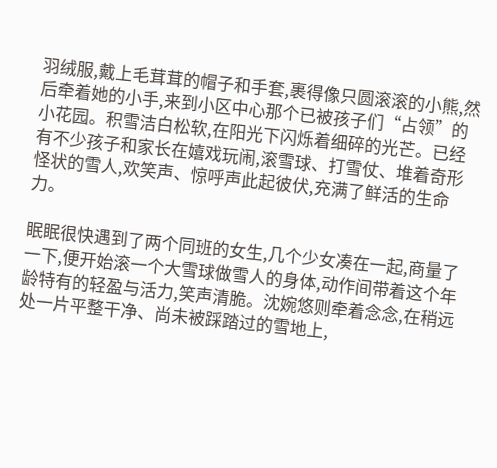羽绒服,戴上毛茸茸的帽子和手套,裹得像只圆滚滚的小熊,然后牵着她的小手,来到小区中心那个已被孩子们“占领”的小花园。积雪洁白松软,在阳光下闪烁着细碎的光芒。已经有不少孩子和家长在嬉戏玩闹,滚雪球、打雪仗、堆着奇形怪状的雪人,欢笑声、惊呼声此起彼伏,充满了鲜活的生命力。

眠眠很快遇到了两个同班的女生,几个少女凑在一起,商量了一下,便开始滚一个大雪球做雪人的身体,动作间带着这个年龄特有的轻盈与活力,笑声清脆。沈婉悠则牵着念念,在稍远处一片平整干净、尚未被踩踏过的雪地上,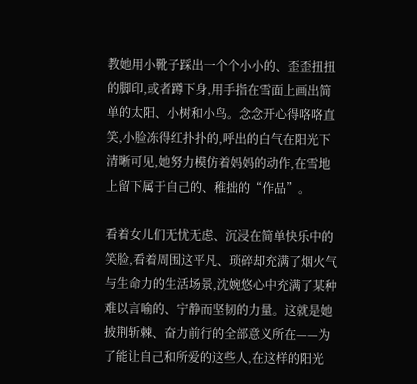教她用小靴子踩出一个个小小的、歪歪扭扭的脚印,或者蹲下身,用手指在雪面上画出简单的太阳、小树和小鸟。念念开心得咯咯直笑,小脸冻得红扑扑的,呼出的白气在阳光下清晰可见,她努力模仿着妈妈的动作,在雪地上留下属于自己的、稚拙的“作品”。

看着女儿们无忧无虑、沉浸在简单快乐中的笑脸,看着周围这平凡、琐碎却充满了烟火气与生命力的生活场景,沈婉悠心中充满了某种难以言喻的、宁静而坚韧的力量。这就是她披荆斩棘、奋力前行的全部意义所在——为了能让自己和所爱的这些人,在这样的阳光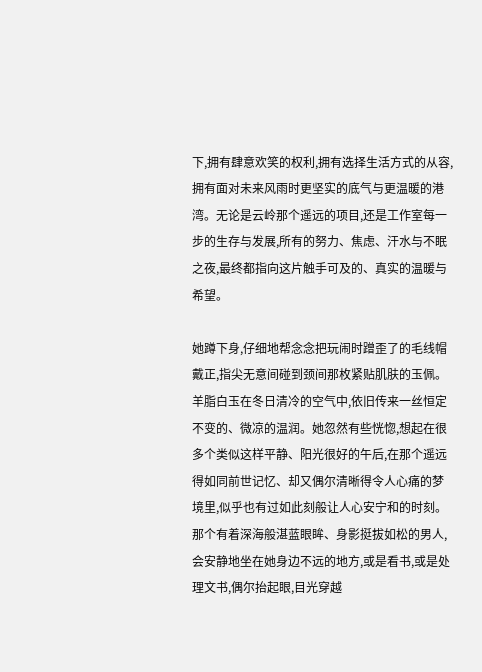下,拥有肆意欢笑的权利,拥有选择生活方式的从容,拥有面对未来风雨时更坚实的底气与更温暖的港湾。无论是云岭那个遥远的项目,还是工作室每一步的生存与发展,所有的努力、焦虑、汗水与不眠之夜,最终都指向这片触手可及的、真实的温暖与希望。

她蹲下身,仔细地帮念念把玩闹时蹭歪了的毛线帽戴正,指尖无意间碰到颈间那枚紧贴肌肤的玉佩。羊脂白玉在冬日清冷的空气中,依旧传来一丝恒定不变的、微凉的温润。她忽然有些恍惚,想起在很多个类似这样平静、阳光很好的午后,在那个遥远得如同前世记忆、却又偶尔清晰得令人心痛的梦境里,似乎也有过如此刻般让人心安宁和的时刻。那个有着深海般湛蓝眼眸、身影挺拔如松的男人,会安静地坐在她身边不远的地方,或是看书,或是处理文书,偶尔抬起眼,目光穿越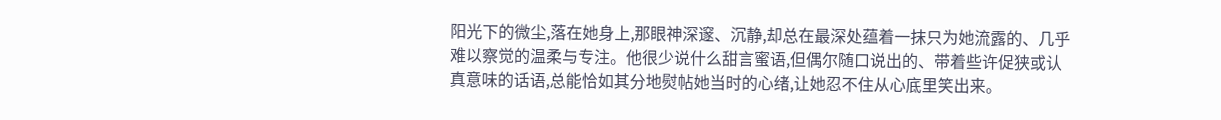阳光下的微尘,落在她身上,那眼神深邃、沉静,却总在最深处蕴着一抹只为她流露的、几乎难以察觉的温柔与专注。他很少说什么甜言蜜语,但偶尔随口说出的、带着些许促狭或认真意味的话语,总能恰如其分地熨帖她当时的心绪,让她忍不住从心底里笑出来。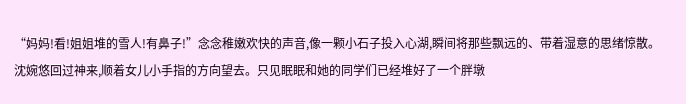“妈妈!看!姐姐堆的雪人!有鼻子!”念念稚嫩欢快的声音,像一颗小石子投入心湖,瞬间将那些飘远的、带着湿意的思绪惊散。沈婉悠回过神来,顺着女儿小手指的方向望去。只见眠眠和她的同学们已经堆好了一个胖墩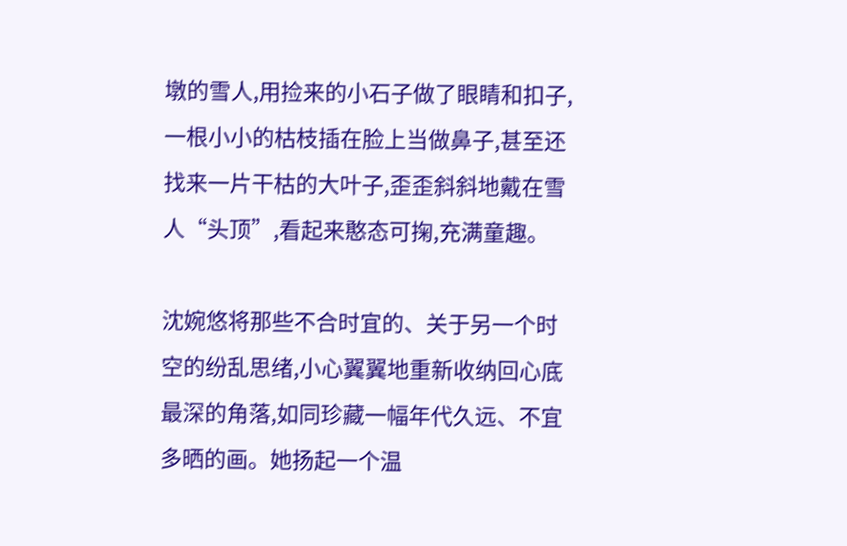墩的雪人,用捡来的小石子做了眼睛和扣子,一根小小的枯枝插在脸上当做鼻子,甚至还找来一片干枯的大叶子,歪歪斜斜地戴在雪人“头顶”,看起来憨态可掬,充满童趣。

沈婉悠将那些不合时宜的、关于另一个时空的纷乱思绪,小心翼翼地重新收纳回心底最深的角落,如同珍藏一幅年代久远、不宜多晒的画。她扬起一个温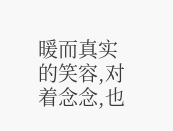暖而真实的笑容,对着念念,也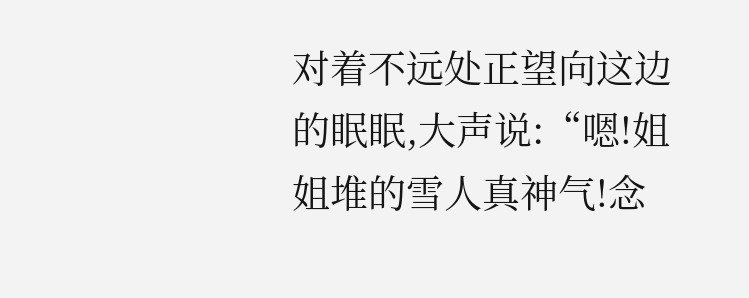对着不远处正望向这边的眠眠,大声说:“嗯!姐姐堆的雪人真神气!念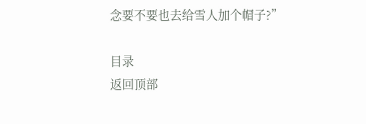念要不要也去给雪人加个帽子?”

目录
返回顶部